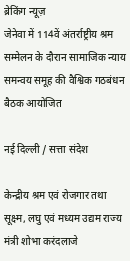ब्रेकिंग न्यूज़
जेनेवा में 114वें अंतर्राष्ट्रीय श्रम सम्मेलन के दौरान सामाजिक न्याय समन्वय समूह की वैश्विक गठबंधन बैठक आयोजित

नई दिल्ली / सत्ता संदेश

केन्द्रीय श्रम एवं रोजगार तथा सूक्ष्म, लघु एवं मध्यम उद्यम राज्य मंत्री शोभा करंदलाजे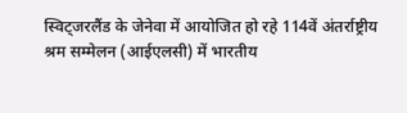स्विट्जरलैंड के जेनेवा में आयोजित हो रहे 114वें अंतर्राष्ट्रीय श्रम सम्मेलन (आईएलसी) में भारतीय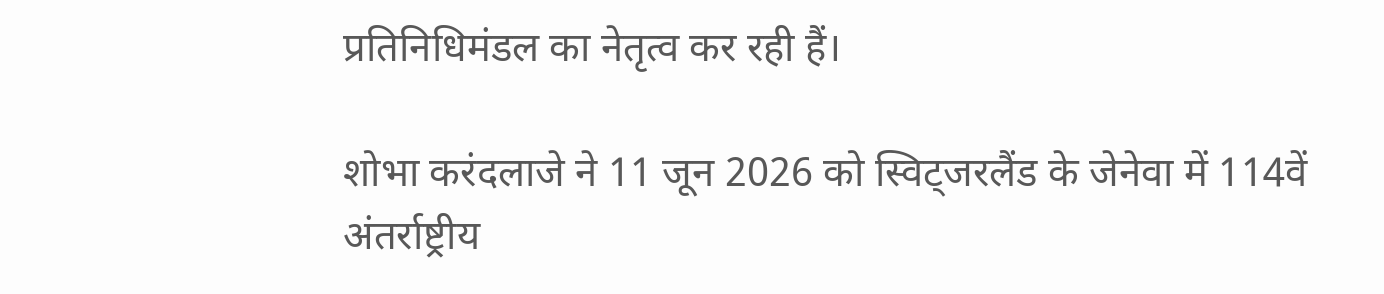प्रतिनिधिमंडल का नेतृत्व कर रही हैं।

शोभा करंदलाजे ने 11 जून 2026 को स्विट्जरलैंड के जेनेवा में 114वें अंतर्राष्ट्रीय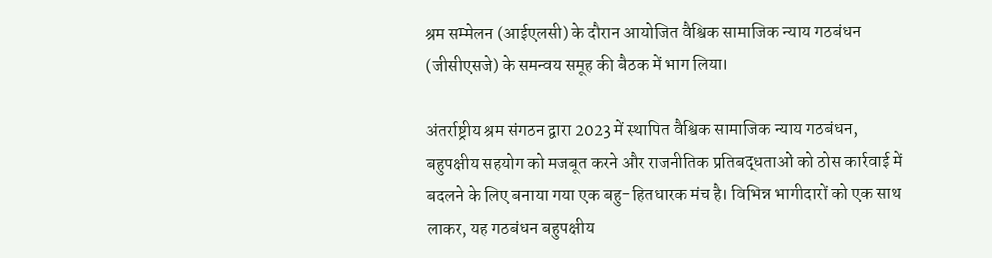श्रम सम्मेलन (आईएलसी) के दौरान आयोजित वैश्विक सामाजिक न्याय गठबंधन (जीसीएसजे) के समन्वय समूह की बैठक में भाग लिया।

अंतर्राष्ट्रीय श्रम संगठन द्वारा 2023 में स्थापित वैश्विक सामाजिक न्याय गठबंधन, बहुपक्षीय सहयोग को मजबूत करने और राजनीतिक प्रतिबद्धताओं को ठोस कार्रवाई में बदलने के लिए बनाया गया एक बहु-हितधारक मंच है। विभिन्न भागीदारों को एक साथ लाकर, यह गठबंधन बहुपक्षीय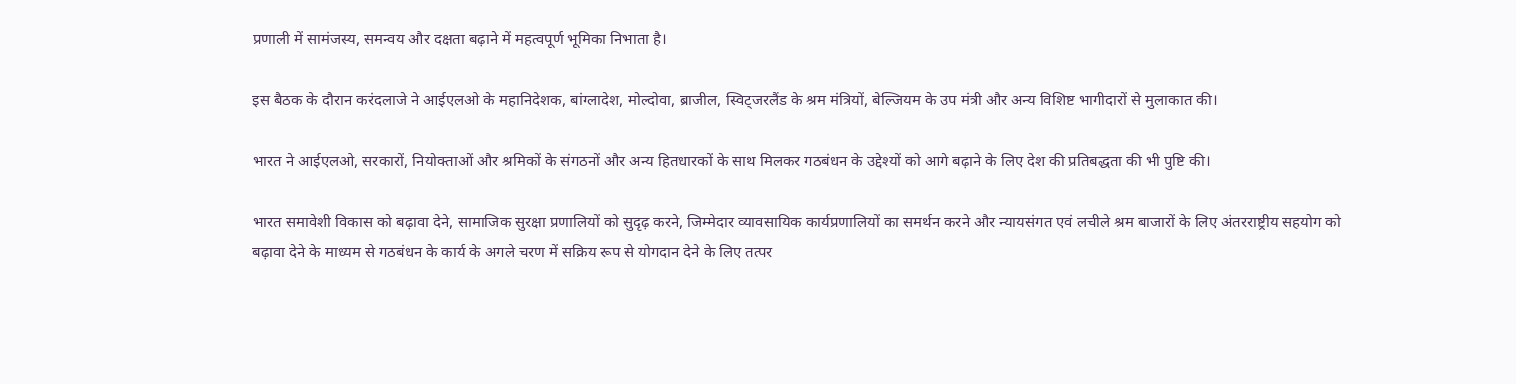प्रणाली में सामंजस्य, समन्वय और दक्षता बढ़ाने में महत्वपूर्ण भूमिका निभाता है।

इस बैठक के दौरान करंदलाजे ने आईएलओ के महानिदेशक, बांग्लादेश, मोल्दोवा, ब्राजील, स्विट्जरलैंड के श्रम मंत्रियों, बेल्जियम के उप मंत्री और अन्य विशिष्ट भागीदारों से मुलाकात की।

भारत ने आईएलओ, सरकारों, नियोक्ताओं और श्रमिकों के संगठनों और अन्य हितधारकों के साथ मिलकर गठबंधन के उद्देश्यों को आगे बढ़ाने के लिए देश की प्रतिबद्धता की भी पुष्टि की।

भारत समावेशी विकास को बढ़ावा देने, सामाजिक सुरक्षा प्रणालियों को सुदृढ़ करने, जिम्मेदार व्यावसायिक कार्यप्रणालियों का समर्थन करने और न्यायसंगत एवं लचीले श्रम बाजारों के लिए अंतरराष्ट्रीय सहयोग को बढ़ावा देने के माध्यम से गठबंधन के कार्य के अगले चरण में सक्रिय रूप से योगदान देने के लिए तत्पर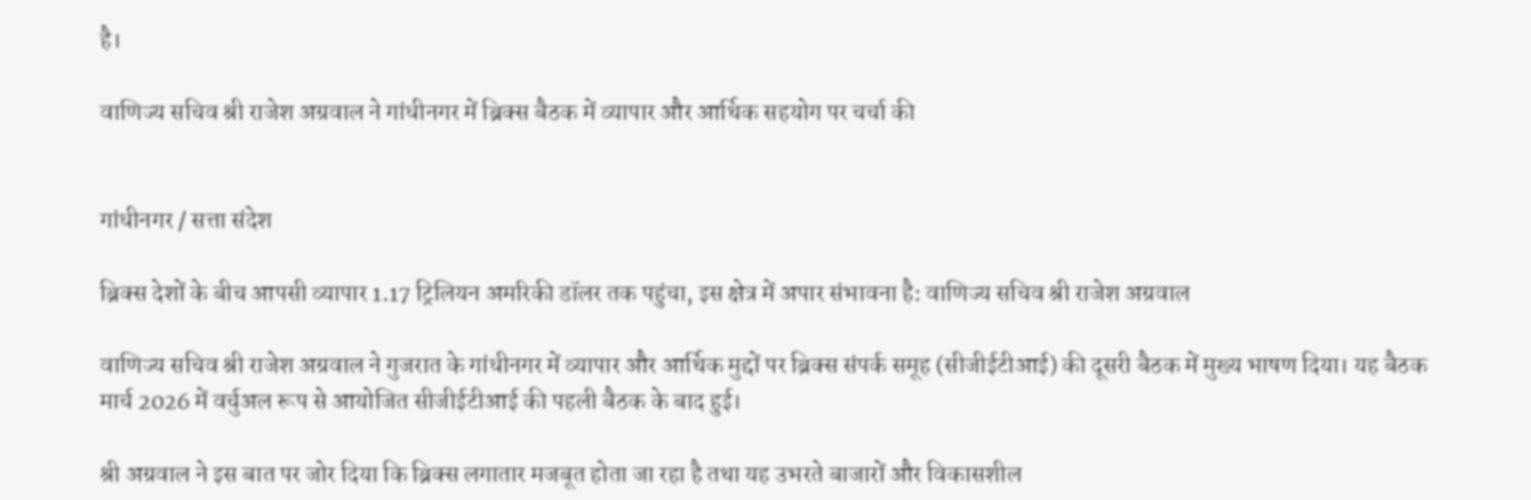है।

वाणिज्य सचिव श्री राजेश अग्रवाल ने गांधीनगर में ब्रिक्स बैठक में व्यापार और आर्थिक सहयोग पर चर्चा की


गांधीनगर / सत्ता संदेश

ब्रिक्स देशों के बीच आपसी व्यापार 1.17 ट्रिलियन अमरिकी डॉलर तक पहुंचा, इस क्षेत्र में अपार संभावना है: वाणिज्य सचिव श्री राजेश अग्रवाल

वाणिज्य सचिव श्री राजेश अग्रवाल ने गुजरात के गांधीनगर में व्यापार और आर्थिक मुद्दों पर ब्रिक्स संपर्क समूह (सीजीईटीआई) की दूसरी बैठक में मुख्य भाषण दिया। यह बैठक मार्च 2026 में वर्चुअल रूप से आयोजित सीजीईटीआई की पहली बैठक के बाद हुई।

श्री अग्रवाल ने इस बात पर जोर दिया कि ब्रिक्स लगातार मजबूत होता जा रहा है तथा यह उभरते बाजारों और विकासशील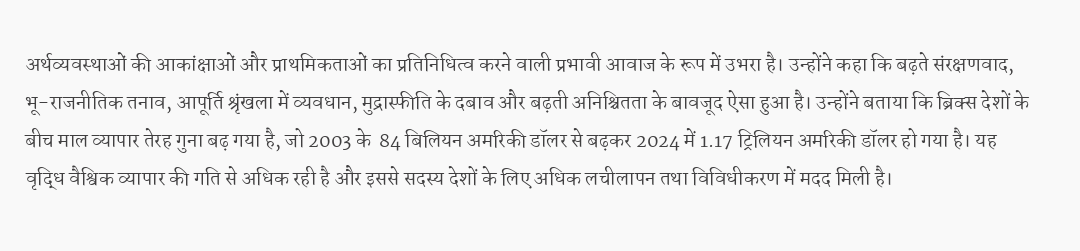अर्थव्यवस्थाओं की आकांक्षाओं और प्राथमिकताओं का प्रतिनिधित्व करने वाली प्रभावी आवाज के रूप में उभरा है। उन्होंने कहा कि बढ़ते संरक्षणवाद, भू-राजनीतिक तनाव, आपूर्ति श्रृंखला में व्यवधान, मुद्रास्फीति के दबाव और बढ़ती अनिश्चितता के बावजूद ऐसा हुआ है। उन्होंने बताया कि ब्रिक्स देशों के बीच माल व्यापार तेरह गुना बढ़ गया है, जो 2003 के  84 बिलियन अमरिकी डॉलर से बढ़कर 2024 में 1.17 ट्रिलियन अमरिकी डॉलर हो गया है। यह  वृद्धि वैश्विक व्यापार की गति से अधिक रही है और इससे सदस्य देशों के लिए अधिक लचीलापन तथा विविधीकरण में मदद मिली है।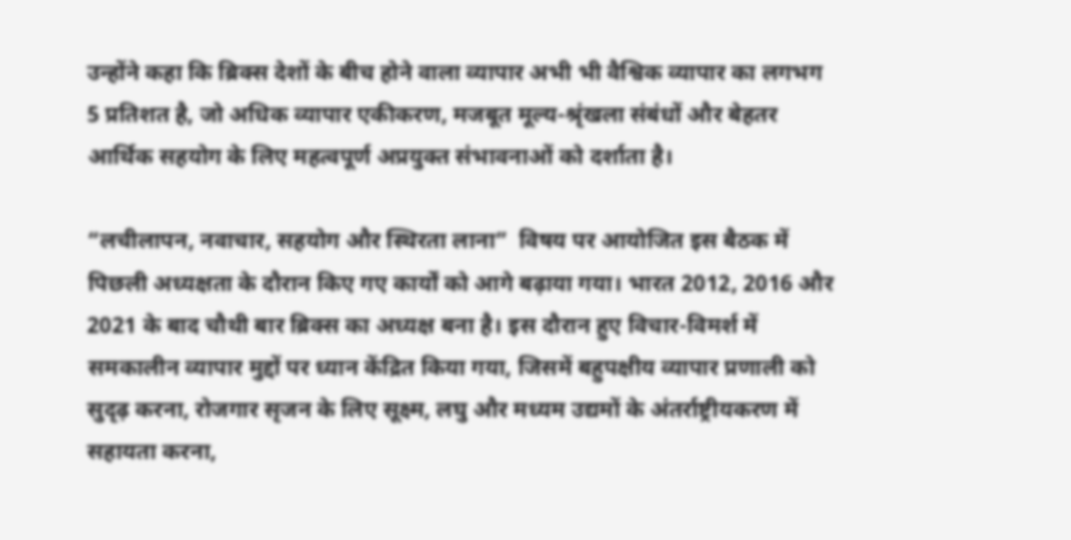उन्होंने कहा कि ब्रिक्स देशों के बीच होने वाला व्यापार अभी भी वैश्विक व्यापार का लगभग 5 प्रतिशत है, जो अधिक व्यापार एकीकरण, मजबूत मूल्य-श्रृंखला संबंधों और बेहतर आर्थिक सहयोग के लिए महत्वपूर्ण अप्रयुक्त संभावनाओं को दर्शाता है।

“लचीलापन, नवाचार, सहयोग और स्थिरता लाना”  विषय पर आयोजित इस बैठक में पिछली अध्यक्षता के दौरान किए गए कार्यों को आगे बढ़ाया गया। भारत 2012, 2016 और 2021 के बाद चौथी बार ब्रिक्स का अध्यक्ष बना है। इस दौरान हुए विचार-विमर्श में समकालीन व्यापार मुद्दों पर ध्यान केंद्रित किया गया, जिसमें बहुपक्षीय व्यापार प्रणाली को सुदृढ़ करना, रोजगार सृजन के लिए सूक्ष्म, लघु और मध्यम उद्यमों के अंतर्राष्ट्रीयकरण में सहायता करना,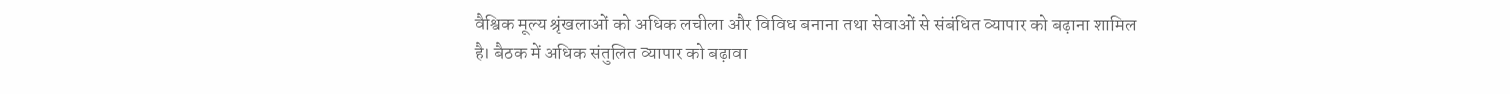वैश्विक मूल्य श्रृंखलाओं को अधिक लचीला और विविध बनाना तथा सेवाओं से संबंधित व्यापार को बढ़ाना शामिल है। बैठक में अधिक संतुलित व्यापार को बढ़ावा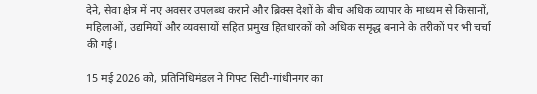देने, सेवा क्षेत्र में नए अवसर उपलब्‍ध कराने और ब्रिक्स देशों के बीच अधिक व्यापार के माध्यम से किसानों, महिलाओं, उद्यमियों और व्यवसायों सहित प्रमुख हितधारकों को अधिक समृद्ध बनाने के तरीकों पर भी चर्चा की गई।

15 मई 2026 को, प्रतिनिधिमंडल ने गिफ्ट सिटी-गांधीनगर का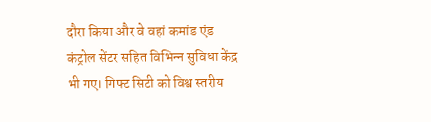दौरा किया और वे वहां कमांड एंड कंट्रोल सेंटर सहित विभिन्‍न सुविधा केंद्र भी गए। गिफ्ट सिटी को विश्व स्तरीय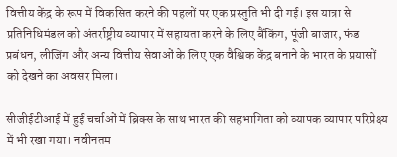वित्तीय केंद्र के रूप में विकसित करने की पहलों पर एक प्रस्तुति भी दी गई। इस यात्रा से प्रतिनिधिमंडल को अंतर्राष्ट्रीय व्यापार में सहायता करने के लिए बैंकिंग, पूंजी बाजार, फंड प्रबंधन, लीजिंग और अन्य वित्तीय सेवाओं के लिए एक वैश्विक केंद्र बनाने के भारत के प्रयासों को देखने का अवसर मिला।

सीजीईटीआई में हुई चर्चाओं में ब्रिक्स के साथ भारत की सहभागिता को व्यापक व्यापार परिप्रेक्ष्य में भी रखा गया। नवीनतम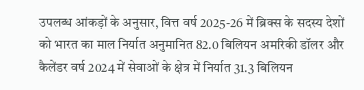उपलब्ध आंकड़ों के अनुसार, वित्त वर्ष 2025-26 में ब्रिक्स के सदस्य देशों को भारत का माल निर्यात अनुमानित 82.0 बिलियन अमरिकी डॉलर और कैलेंडर वर्ष 2024 में सेवाओं के क्षेत्र में निर्यात 31.3 बिलियन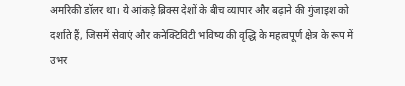अमरिकी डॉलर था। ये आंकड़े ब्रिक्‍स देशों के बीच व्यापार और बढ़ाने की गुंजाइश को दर्शाते हैं, जिसमें सेवाएं और कनेक्टिविटी भविष्य की वृद्धि के महत्वपूर्ण क्षेत्र के रूप में उभर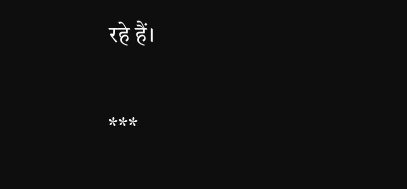रहे हैं।

***